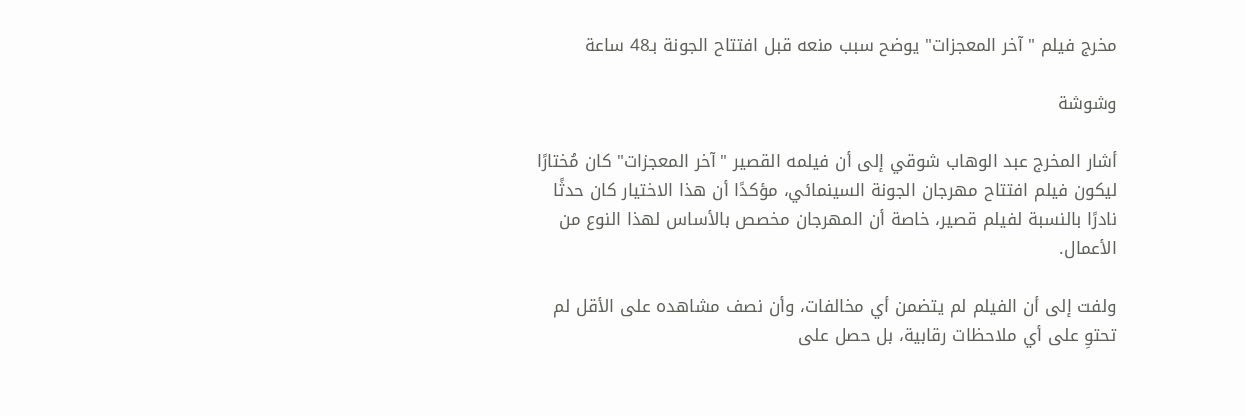مخرج فيلم "آخر المعجزات" يوضح سبب منعه قبل افتتاح الجونة بـ48 ساعة

وشوشة

أشار المخرج عبد الوهاب شوقي إلى أن فيلمه القصير "آخر المعجزات" كان مُختارًا ليكون فيلم افتتاح مهرجان الجونة السينمائي، مؤكدًا أن هذا الاختيار كان حدثًا نادرًا بالنسبة لفيلم قصير، خاصة أن المهرجان مخصص بالأساس لهذا النوع من الأعمال.

ولفت إلى أن الفيلم لم يتضمن أي مخالفات، وأن نصف مشاهده على الأقل لم تحتوِ على أي ملاحظات رقابية، بل حصل على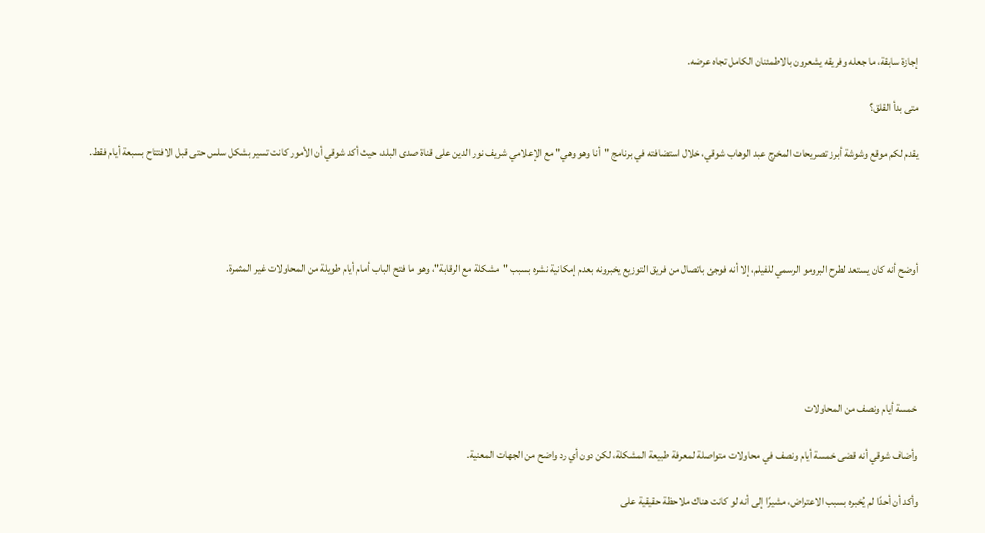إجازة سابقة، ما جعله وفريقه يشعرون بالاطمئنان الكامل تجاه عرضه.

متى بدأ القلق؟

يقدم لكم موقع وشوشة أبرز تصريحات المخرج عبد الوهاب شوقي، خلال استضافته في برنامج "أنا وهو وهي" مع الإعلامي شريف نور الدين على قناة صدى البلد، حيث أكد شوقي أن الأمور كانت تسير بشكل سلس حتى قبل الافتتاح بسبعة أيام فقط.




أوضح أنه كان يستعد لطرح البرومو الرسمي للفيلم، إلا أنه فوجئ باتصال من فريق التوزيع يخبرونه بعدم إمكانية نشره بسبب "مشكلة مع الرقابة"، وهو ما فتح الباب أمام أيام طويلة من المحاولات غير المثمرة.





خمسة أيام ونصف من المحاولات

وأضاف شوقي أنه قضى خمسة أيام ونصف في محاولات متواصلة لمعرفة طبيعة المشكلة، لكن دون أي رد واضح من الجهات المعنية.

وأكد أن أحدًا لم يُخبره بسبب الاعتراض، مشيرًا إلى أنه لو كانت هناك ملاحظة حقيقية على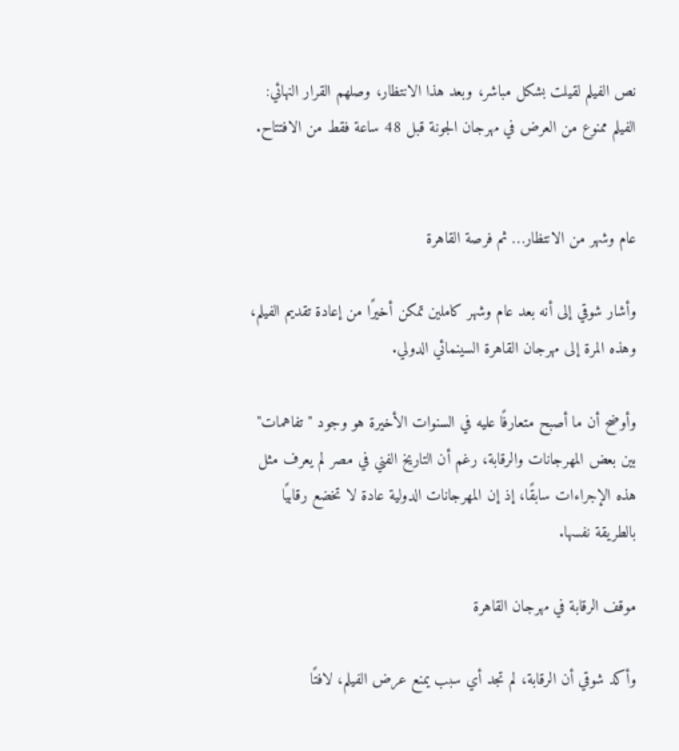نص الفيلم لقيلت بشكل مباشر، وبعد هذا الانتظار، وصلهم القرار النهائي: الفيلم ممنوع من العرض في مهرجان الجونة قبل 48 ساعة فقط من الافتتاح.


عام وشهر من الانتظار… ثم فرصة القاهرة

وأشار شوقي إلى أنه بعد عام وشهر كاملين تمكن أخيرًا من إعادة تقديم الفيلم، وهذه المرة إلى مهرجان القاهرة السينمائي الدولي.

وأوضح أن ما أصبح متعارفًا عليه في السنوات الأخيرة هو وجود "تفاهمات" بين بعض المهرجانات والرقابة، رغم أن التاريخ الفني في مصر لم يعرف مثل هذه الإجراءات سابقًا، إذ إن المهرجانات الدولية عادة لا تخضع رقابيًا بالطريقة نفسها.

موقف الرقابة في مهرجان القاهرة

وأكد شوقي أن الرقابة، لم تجد أي سبب يمنع عرض الفيلم، لافتًا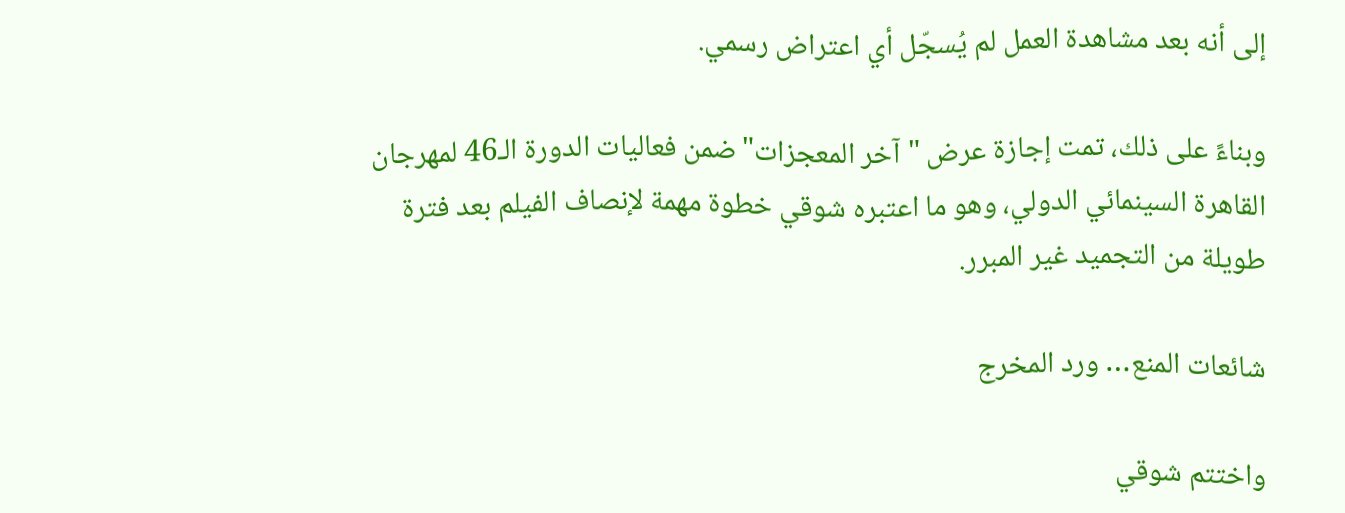إلى أنه بعد مشاهدة العمل لم يُسجّل أي اعتراض رسمي.

وبناءً على ذلك، تمت إجازة عرض "آخر المعجزات"ضمن فعاليات الدورة الـ46 لمهرجان القاهرة السينمائي الدولي، وهو ما اعتبره شوقي خطوة مهمة لإنصاف الفيلم بعد فترة طويلة من التجميد غير المبرر.

شائعات المنع… ورد المخرج

واختتم شوقي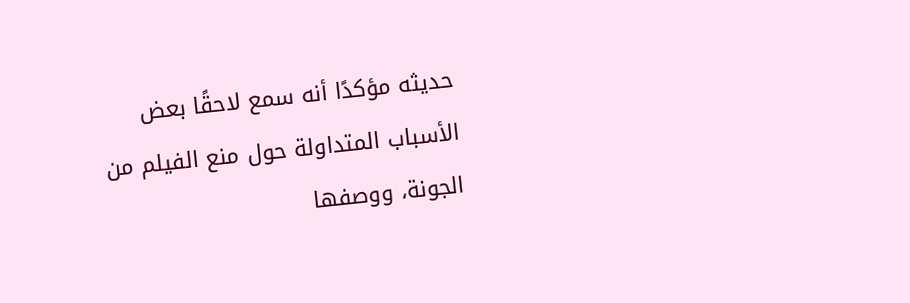حديثه مؤكدًا أنه سمع لاحقًا بعض الأسباب المتداولة حول منع الفيلم من الجونة، ووصفها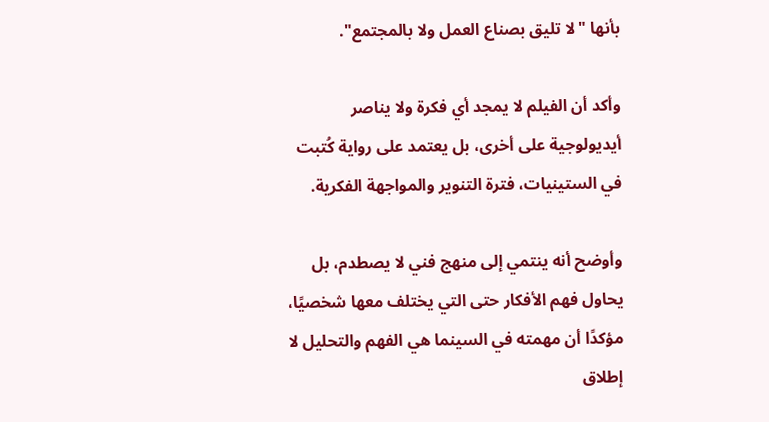بأنها "لا تليق بصناع العمل ولا بالمجتمع".

وأكد أن الفيلم لا يمجد أي فكرة ولا يناصر أيديولوجية على أخرى، بل يعتمد على رواية كُتبت في الستينيات، فترة التنوير والمواجهة الفكرية.

وأوضح أنه ينتمي إلى منهج فني لا يصطدم، بل يحاول فهم الأفكار حتى التي يختلف معها شخصيًا، مؤكدًا أن مهمته في السينما هي الفهم والتحليل لا إطلاق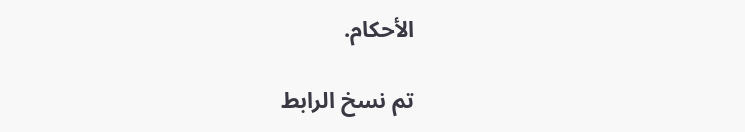الأحكام.

تم نسخ الرابط